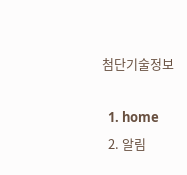첨단기술정보

  1. home
  2. 알림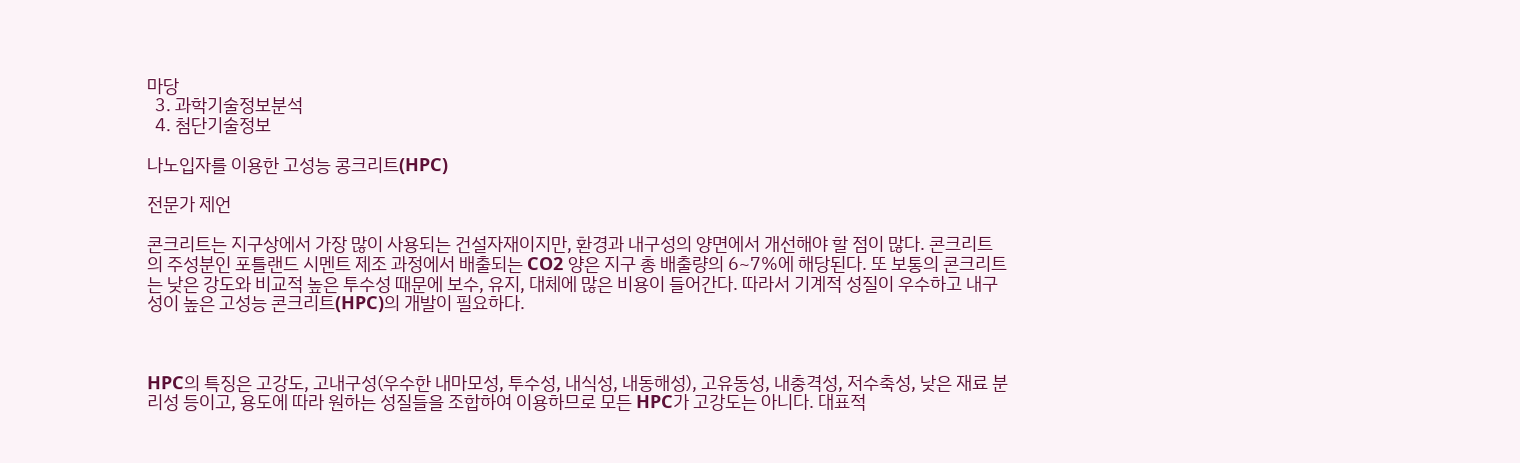마당
  3. 과학기술정보분석
  4. 첨단기술정보

나노입자를 이용한 고성능 콩크리트(HPC)

전문가 제언

콘크리트는 지구상에서 가장 많이 사용되는 건설자재이지만, 환경과 내구성의 양면에서 개선해야 할 점이 많다. 콘크리트의 주성분인 포틀랜드 시멘트 제조 과정에서 배출되는 CO2 양은 지구 총 배출량의 6~7%에 해당된다. 또 보통의 콘크리트는 낮은 강도와 비교적 높은 투수성 때문에 보수, 유지, 대체에 많은 비용이 들어간다. 따라서 기계적 성질이 우수하고 내구성이 높은 고성능 콘크리트(HPC)의 개발이 필요하다.



HPC의 특징은 고강도, 고내구성(우수한 내마모성, 투수성, 내식성, 내동해성), 고유동성, 내충격성, 저수축성, 낮은 재료 분리성 등이고, 용도에 따라 원하는 성질들을 조합하여 이용하므로 모든 HPC가 고강도는 아니다. 대표적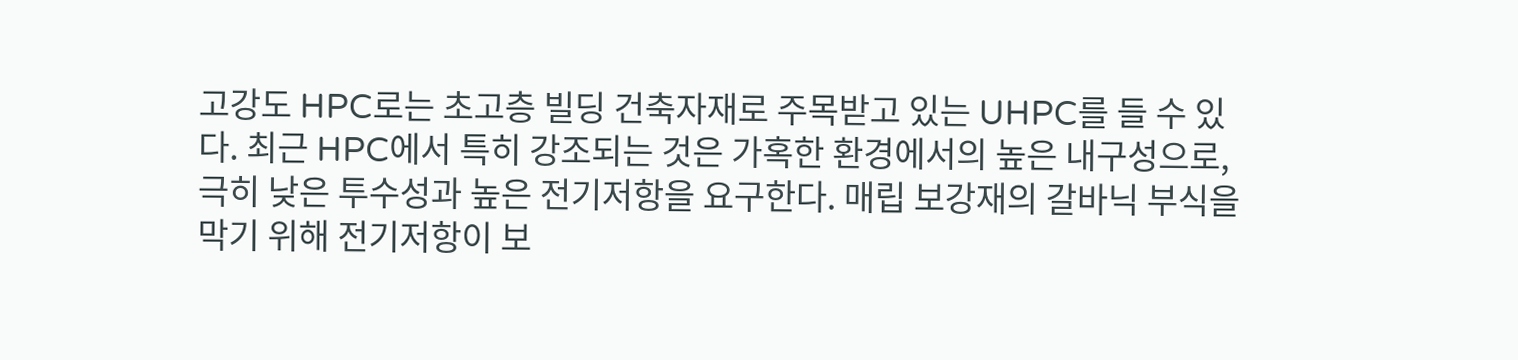고강도 HPC로는 초고층 빌딩 건축자재로 주목받고 있는 UHPC를 들 수 있다. 최근 HPC에서 특히 강조되는 것은 가혹한 환경에서의 높은 내구성으로, 극히 낮은 투수성과 높은 전기저항을 요구한다. 매립 보강재의 갈바닉 부식을 막기 위해 전기저항이 보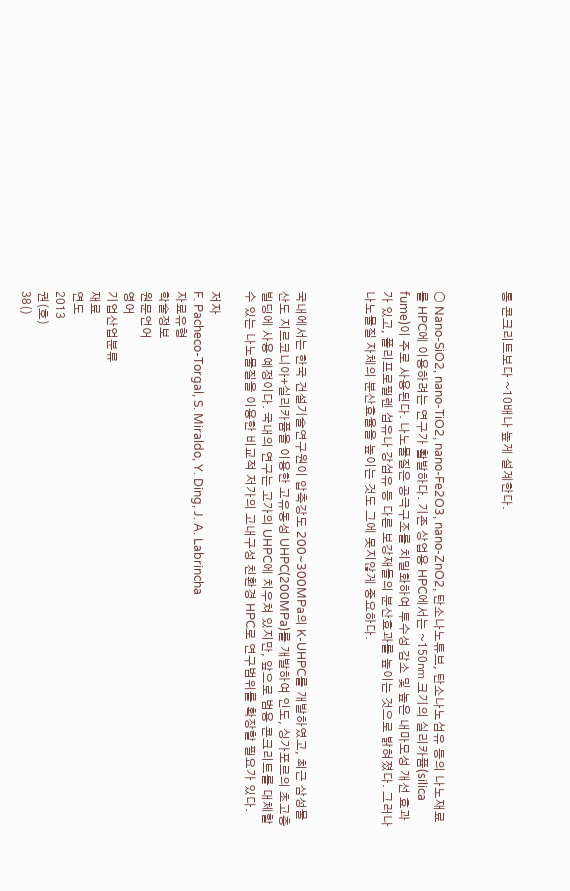통 콘크리트보다 ~10배나 높게 설계한다.



○ Nano-SiO2, nano-TiO2, nano-Fe2O3, nano-ZnO2, 탄소나노튜브, 탄소나노섬유 등의 나노재료를 HPC에 이용하려는 연구가 활발하다. 기존 상업용 HPC에서는 ~150㎚ 크기의 실리카퓸(silica fume)이 주로 사용된다. 나노물질은 공극구조를 치밀화하여 투수성 감소 및 높은 내마모성 개선 효과가 있고, 폴리프로필렌 섬유나 강섬유 등 다른 보강재들의 분산효과를 높이는 것으로 밝혀졌다. 그러나 나노물질 자체의 분산효율을 높이는 것도 그에 못지않게 중요하다.



국내에서는 한국 건설기술연구원이 압축강도 200~300MPa의 K-UHPC를 개발하였고, 최근 삼성물산도 지르코니아+실리카퓸을 이용한 고유동성 UHPC(200MPa)를 개발하여 인도, 싱가포르의 초고층빌딩에 사용 예정이다. 국내의 연구는 고가의 UHPC에 치우쳐 있지만, 앞으로 범용 콘크리트를 대체할 수 있는 나노물질을 이용한 비교적 저가의 고내구성 친환경 HPC로 연구범위를 확장할 필요가 있다.

저자
F. Pacheco-Torgal, S. Miraldo, Y. Ding, J. A. Labrincha
자료유형
학술정보
원문언어
영어
기업산업분류
재료
연도
2013
권(호)
38()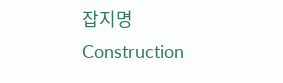잡지명
Construction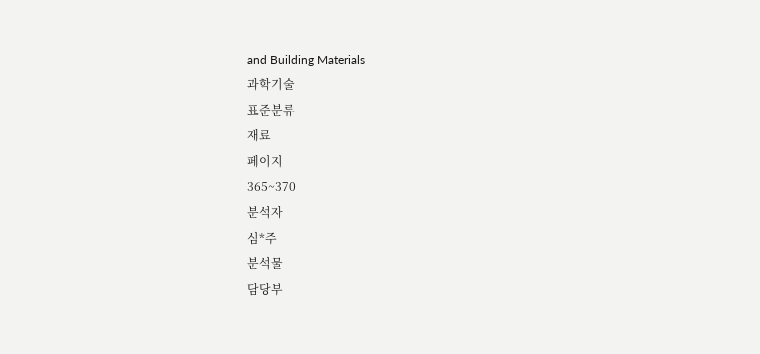and Building Materials
과학기술
표준분류
재료
페이지
365~370
분석자
심*주
분석물
담당부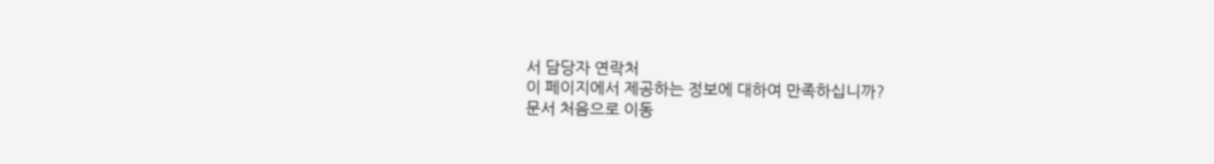서 담당자 연락처
이 페이지에서 제공하는 정보에 대하여 만족하십니까?
문서 처음으로 이동